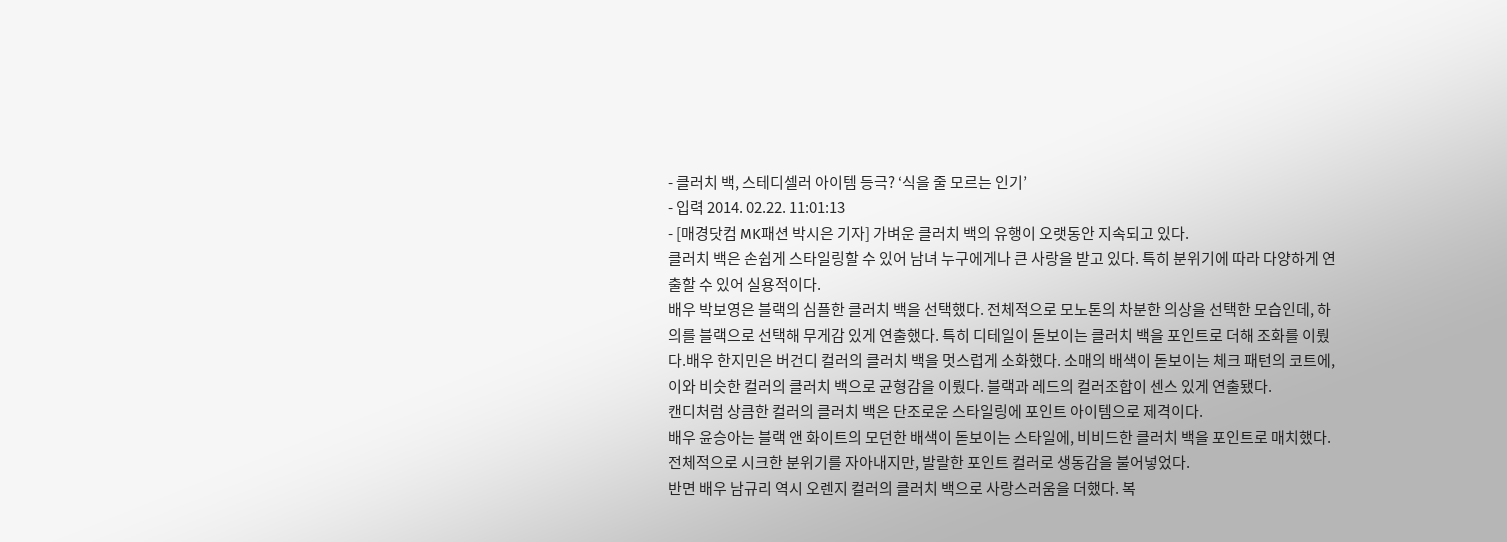- 클러치 백, 스테디셀러 아이템 등극? ‘식을 줄 모르는 인기’
- 입력 2014. 02.22. 11:01:13
- [매경닷컴 MK패션 박시은 기자] 가벼운 클러치 백의 유행이 오랫동안 지속되고 있다.
클러치 백은 손쉽게 스타일링할 수 있어 남녀 누구에게나 큰 사랑을 받고 있다. 특히 분위기에 따라 다양하게 연출할 수 있어 실용적이다.
배우 박보영은 블랙의 심플한 클러치 백을 선택했다. 전체적으로 모노톤의 차분한 의상을 선택한 모습인데, 하의를 블랙으로 선택해 무게감 있게 연출했다. 특히 디테일이 돋보이는 클러치 백을 포인트로 더해 조화를 이뤘다.배우 한지민은 버건디 컬러의 클러치 백을 멋스럽게 소화했다. 소매의 배색이 돋보이는 체크 패턴의 코트에, 이와 비슷한 컬러의 클러치 백으로 균형감을 이뤘다. 블랙과 레드의 컬러조합이 센스 있게 연출됐다.
캔디처럼 상큼한 컬러의 클러치 백은 단조로운 스타일링에 포인트 아이템으로 제격이다.
배우 윤승아는 블랙 앤 화이트의 모던한 배색이 돋보이는 스타일에, 비비드한 클러치 백을 포인트로 매치했다. 전체적으로 시크한 분위기를 자아내지만, 발랄한 포인트 컬러로 생동감을 불어넣었다.
반면 배우 남규리 역시 오렌지 컬러의 클러치 백으로 사랑스러움을 더했다. 복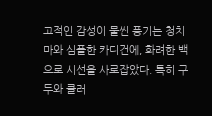고적인 감성이 물씬 풍기는 청치마와 심플한 카디건에, 화려한 백으로 시선을 사로잡았다. 특히 구두와 클러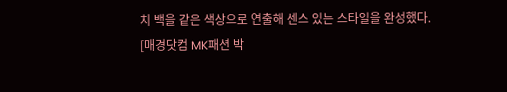치 백을 같은 색상으로 연출해 센스 있는 스타일을 완성했다.
[매경닷컴 MK패션 박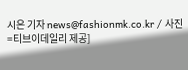시은 기자 news@fashionmk.co.kr / 사진=티브이데일리 제공]